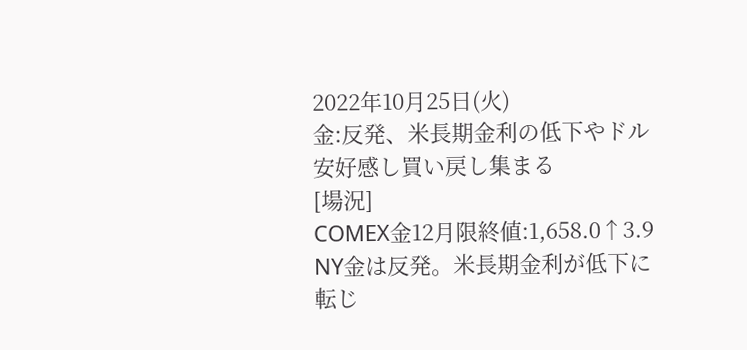2022年10月25日(火)
金:反発、米長期金利の低下やドル安好感し買い戻し集まる
[場況]
COMEX金12月限終値:1,658.0↑3.9
NY金は反発。米長期金利が低下に転じ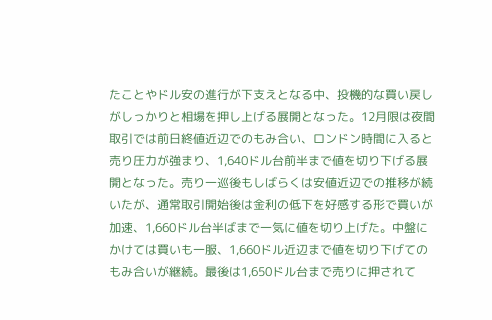たことやドル安の進行が下支えとなる中、投機的な買い戻しがしっかりと相場を押し上げる展開となった。12月限は夜間取引では前日終値近辺でのもみ合い、ロンドン時間に入ると売り圧力が強まり、1,640ドル台前半まで値を切り下げる展開となった。売り一巡後もしばらくは安値近辺での推移が続いたが、通常取引開始後は金利の低下を好感する形で買いが加速、1,660ドル台半ばまで一気に値を切り上げた。中盤にかけては買いも一服、1,660ドル近辺まで値を切り下げてのもみ合いが継続。最後は1,650ドル台まで売りに押されて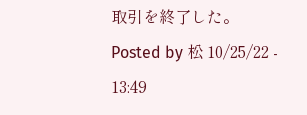取引を終了した。
Posted by 松 10/25/22 - 13:49